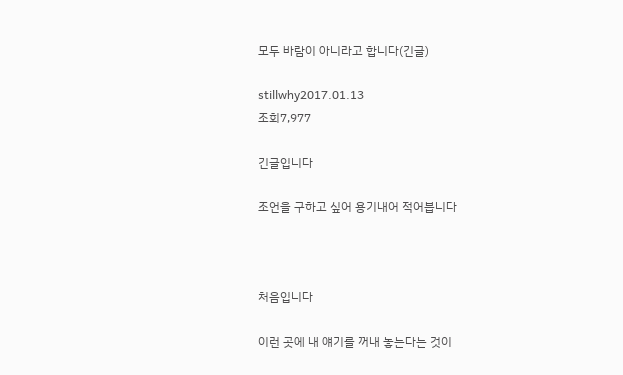모두 바람이 아니라고 합니다(긴글)

stillwhy2017.01.13
조회7,977

긴글입니다

조언을 구하고 싶어 용기내어 적어븝니다



처음입니다

이런 곳에 내 얘기를 꺼내 놓는다는 것이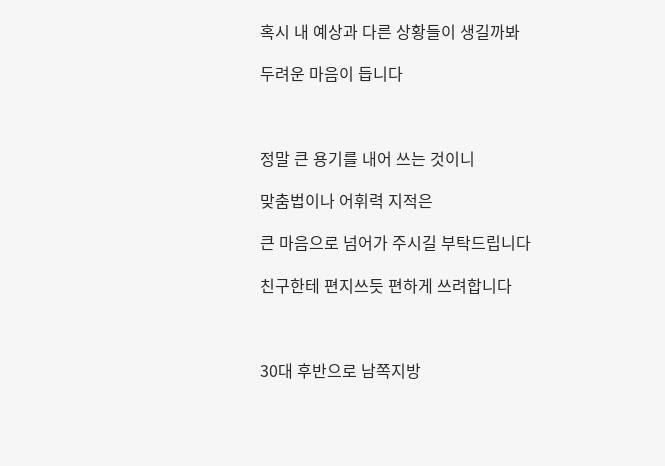혹시 내 예상과 다른 상황들이 생길까봐

두려운 마음이 듭니다



정말 큰 용기를 내어 쓰는 것이니

맞춤법이나 어휘력 지적은

큰 마음으로 넘어가 주시길 부탁드립니다

친구한테 편지쓰듯 편하게 쓰려합니다



30대 후반으로 남쪽지방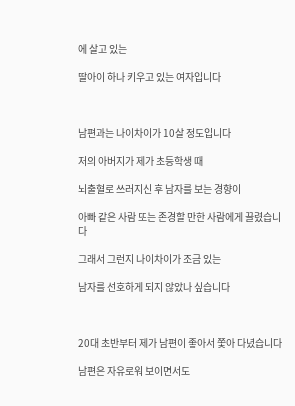에 살고 있는

딸아이 하나 키우고 있는 여자입니다



남편과는 나이차이가 10살 정도입니다

저의 아버지가 제가 초등학생 때

뇌출혈로 쓰러지신 후 남자를 보는 경향이

아빠 같은 사람 또는 존경할 만한 사람에게 끌렸습니다

그래서 그런지 나이차이가 조금 있는

남자를 선호하게 되지 않았나 싶습니다



20대 초반부터 제가 남편이 좋아서 쫓아 다녔습니다

남편은 자유로워 보이면서도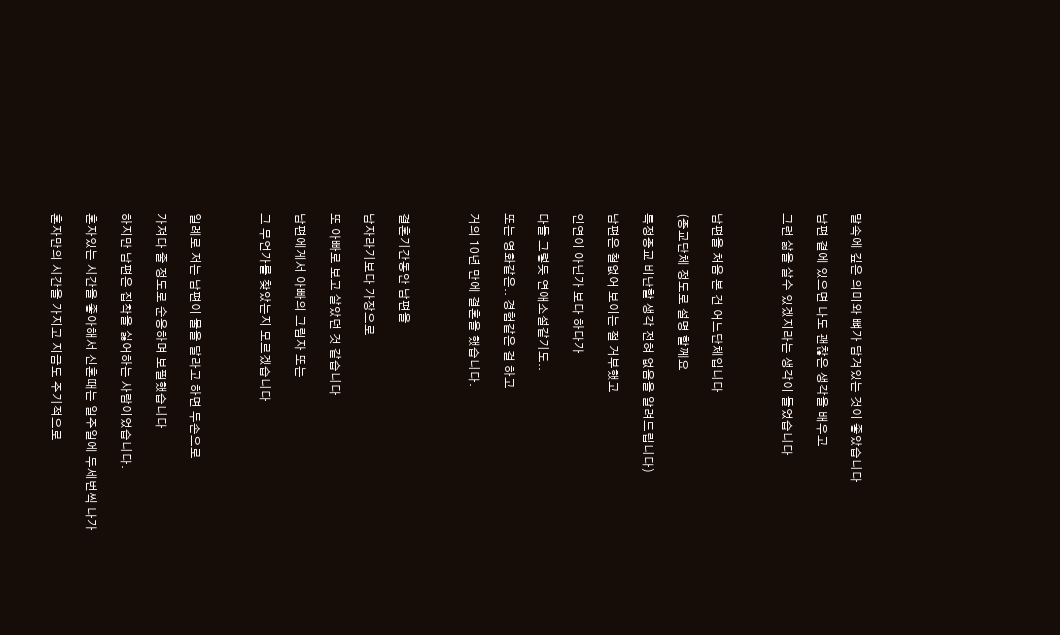말속에 깊은 의미와 뼈가 담겨있는 것이 좋았습니다

남편 곁에 있으면 나도 괜찮은 생각을 배우고

그런 삶을 살수 있겠지라는 생각이 들었습니다



남편을 처음 본 건 어느단체입니다

(종교단체 정도로 설명 할께요

특정종교 비난할 생각 전혀 없음을 알려드립니다)

남편은 철없어 보이는 절 거부했고

인연이 아닌가 보다 하다가

다들 그렇듯 연애소설같기도..

또는 영화같은.. 경험같은 걸 하고

거의 10년 만에 결혼을 했습니다.



결혼기간동안 남편을

남자라기보다 가장으로

또 아빠로 보고 살았던 것 같습니다

남편에게서 아빠의 그림자 또는

그 무언가를 찾았는지 모르겠습니다



일례로 저는 남편이 물을 달라고 하면 두손으로

가져다 줄 정도로 순응하며 보필했습니다

하지만 남편은 집착을 싫어하는 사람이었습니다.

혼자있는 시간을 좋아해서 신혼때는 일주일에 두세번씩 나가

혼자만의 시간을 가지고 지금도 주기적으로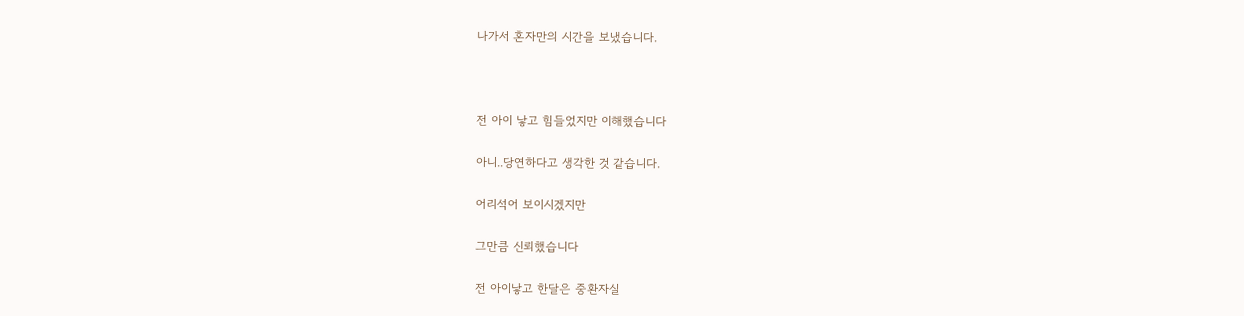나가서 혼자만의 시간을 보냈습니다.



전 아이 낳고 힘들었지만 이해했습니다

아니..당연하다고 생각한 것 같습니다.

어리석어 보이시겠지만

그만큼 신뢰했습니다

전 아이낳고 한달은 중환자실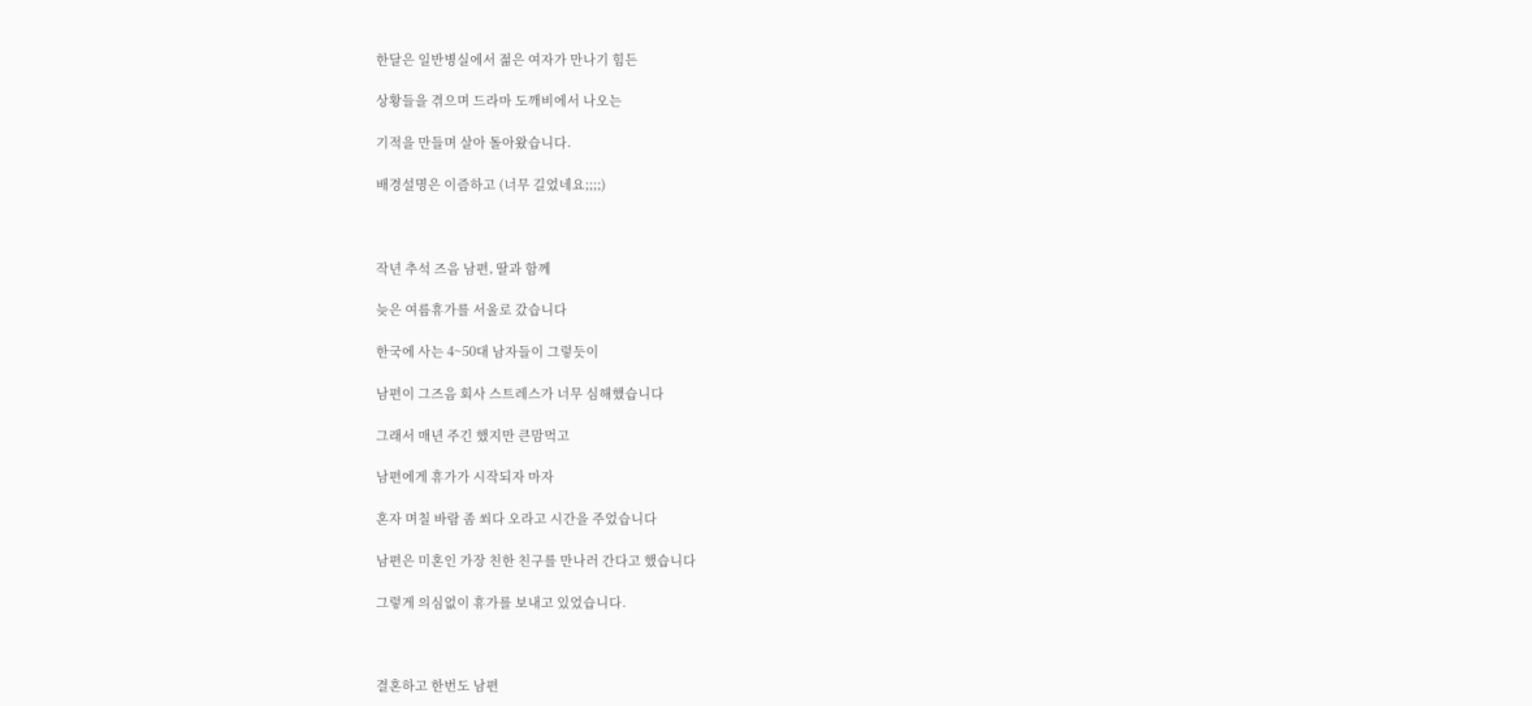한달은 일반병실에서 젊은 여자가 만나기 힘든

상황들을 겪으며 드라마 도깨비에서 나오는

기적을 만들며 살아 돌아왔습니다.

배경설명은 이즘하고 (너무 길었네요;;;;)



작년 추석 즈음 남편, 딸과 함께

늦은 여름휴가를 서울로 갔습니다

한국에 사는 4~50대 남자들이 그렇듯이

남편이 그즈음 회사 스트레스가 너무 심해했습니다

그래서 매년 주긴 했지만 큰맘먹고

남편에게 휴가가 시작되자 마자

혼자 며칠 바람 좀 쐬다 오라고 시간을 주었습니다

남편은 미혼인 가장 친한 친구를 만나러 간다고 했습니다

그렇게 의심없이 휴가를 보내고 있었습니다.



결혼하고 한번도 남편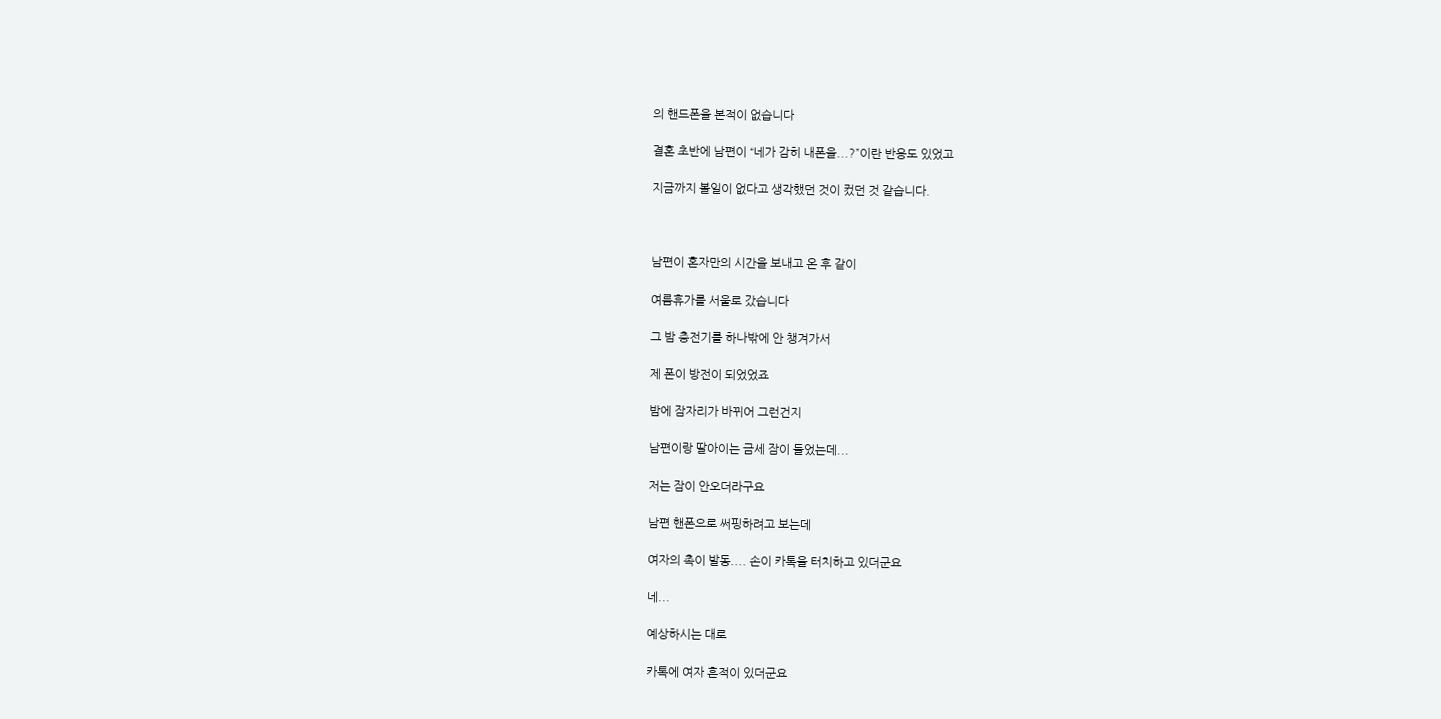의 핸드폰을 본적이 없습니다

결혼 초반에 남편이 “네가 감히 내폰을...?”이란 반응도 있었고

지금까지 볼일이 없다고 생각했던 것이 컸던 것 같습니다.



남편이 혼자만의 시간을 보내고 온 후 같이

여름휴가를 서울로 갔습니다

그 밤 충전기를 하나밖에 안 챙겨가서

제 폰이 방전이 되었었죠

밤에 잠자리가 바뀌어 그런건지

남편이랑 딸아이는 금세 잠이 들었는데...

저는 잠이 안오더라구요

남편 핸폰으로 써핑하려고 보는데

여자의 촉이 발동.... 손이 카톡을 터치하고 있더군요

네...

예상하시는 대로

카톡에 여자 흔적이 있더군요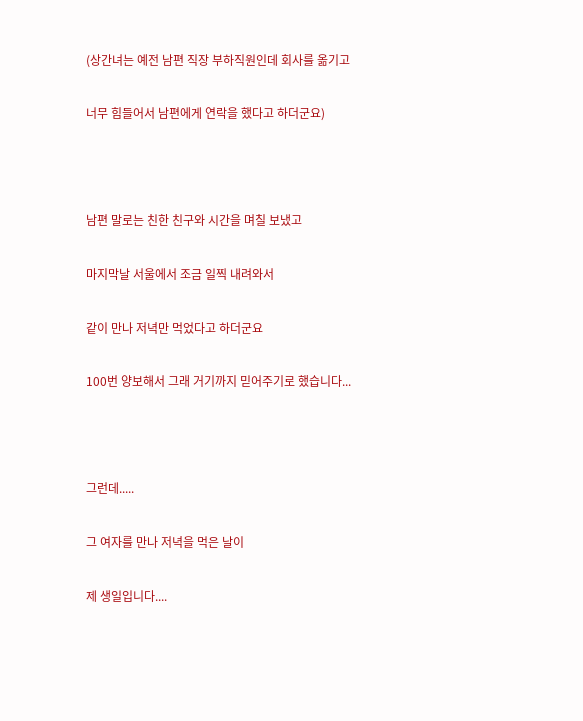(상간녀는 예전 남편 직장 부하직원인데 회사를 옮기고

너무 힘들어서 남편에게 연락을 했다고 하더군요)



남편 말로는 친한 친구와 시간을 며칠 보냈고

마지막날 서울에서 조금 일찍 내려와서

같이 만나 저녁만 먹었다고 하더군요

100번 양보해서 그래 거기까지 믿어주기로 했습니다...



그런데.....

그 여자를 만나 저녁을 먹은 날이

제 생일입니다....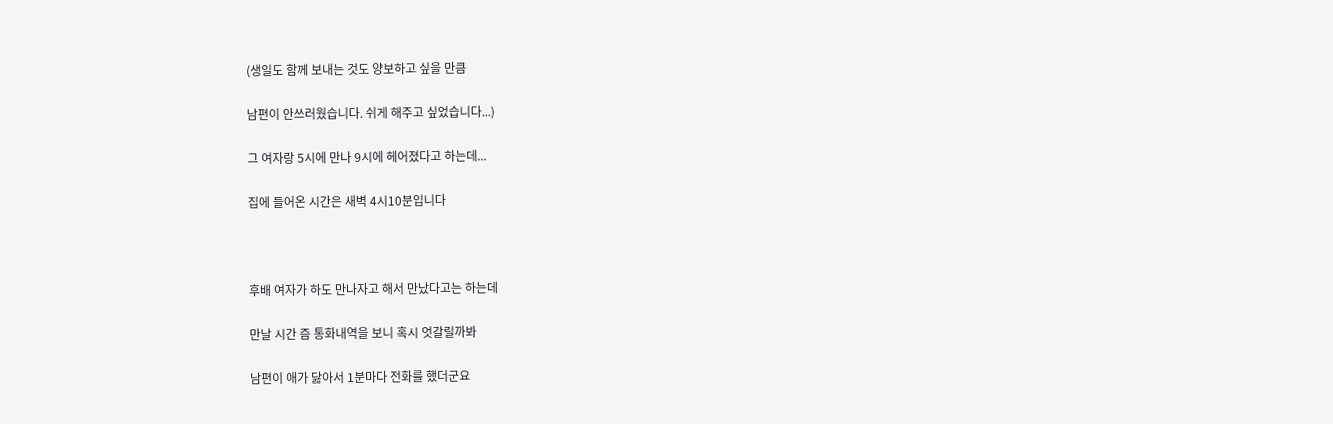(생일도 함께 보내는 것도 양보하고 싶을 만큼

남편이 안쓰러웠습니다. 쉬게 해주고 싶었습니다...)

그 여자랑 5시에 만나 9시에 헤어졌다고 하는데...

집에 들어온 시간은 새벽 4시10분입니다



후배 여자가 하도 만나자고 해서 만났다고는 하는데

만날 시간 즘 통화내역을 보니 혹시 엇갈릴까봐

남편이 애가 닳아서 1분마다 전화를 했더군요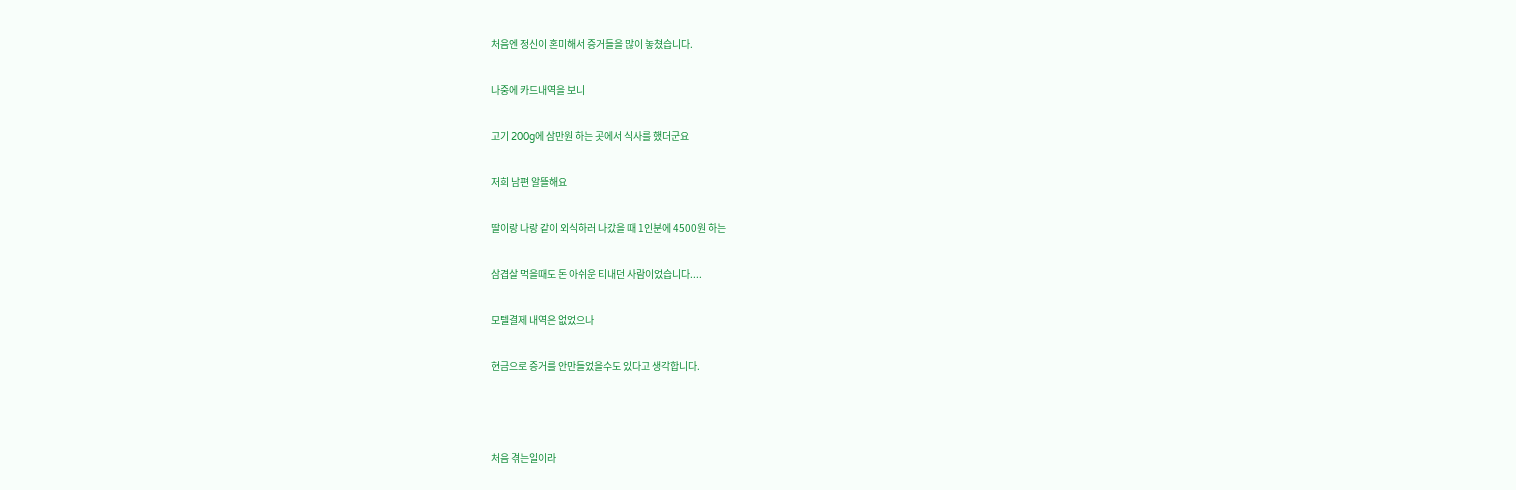처음엔 정신이 혼미해서 증거들을 많이 놓쳤습니다.

나중에 카드내역을 보니

고기 200g에 삼만원 하는 곳에서 식사를 했더군요

저희 남편 알뜰해요

딸이랑 나랑 같이 외식하러 나갔을 때 1인분에 4500원 하는

삼겹살 먹을때도 돈 아쉬운 티내던 사람이었습니다....

모텔결제 내역은 없었으나

현금으로 증거를 안만들었을수도 있다고 생각합니다.



처음 겪는일이라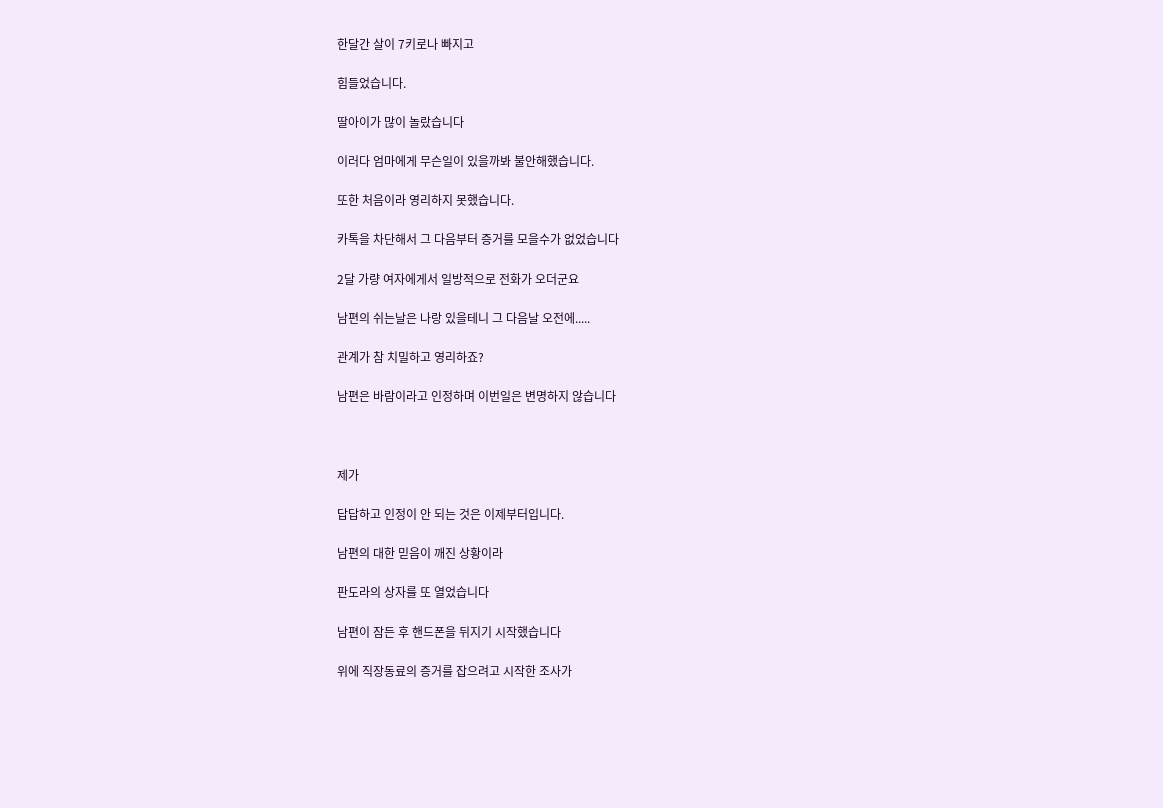한달간 살이 7키로나 빠지고

힘들었습니다.

딸아이가 많이 놀랐습니다

이러다 엄마에게 무슨일이 있을까봐 불안해했습니다.

또한 처음이라 영리하지 못했습니다.

카톡을 차단해서 그 다음부터 증거를 모을수가 없었습니다

2달 가량 여자에게서 일방적으로 전화가 오더군요

남편의 쉬는날은 나랑 있을테니 그 다음날 오전에.....

관계가 참 치밀하고 영리하죠?

남편은 바람이라고 인정하며 이번일은 변명하지 않습니다



제가

답답하고 인정이 안 되는 것은 이제부터입니다.

남편의 대한 믿음이 깨진 상황이라

판도라의 상자를 또 열었습니다

남편이 잠든 후 핸드폰을 뒤지기 시작했습니다

위에 직장동료의 증거를 잡으려고 시작한 조사가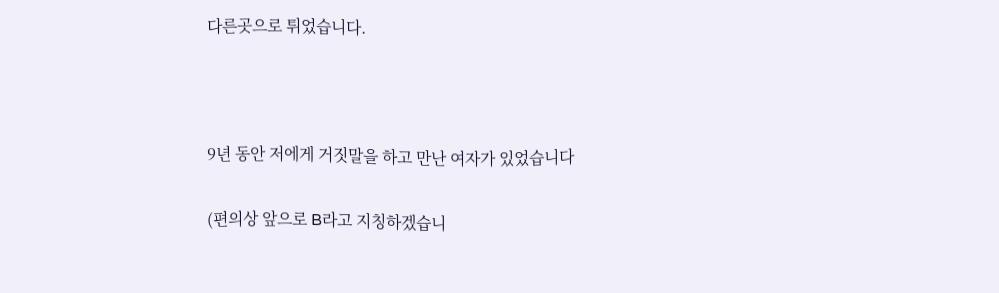다른곳으로 튀었습니다.



9년 동안 저에게 거짓말을 하고 만난 여자가 있었습니다

(편의상 앞으로 B라고 지칭하겠습니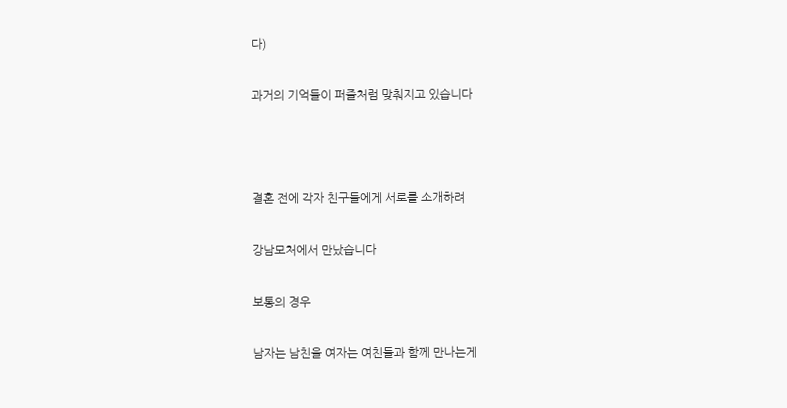다)

과거의 기억들이 퍼즐처럼 맞춰지고 있습니다



결혼 전에 각자 친구들에게 서로를 소개하려

강남모처에서 만났습니다

보통의 경우

남자는 남친을 여자는 여친들과 함께 만나는게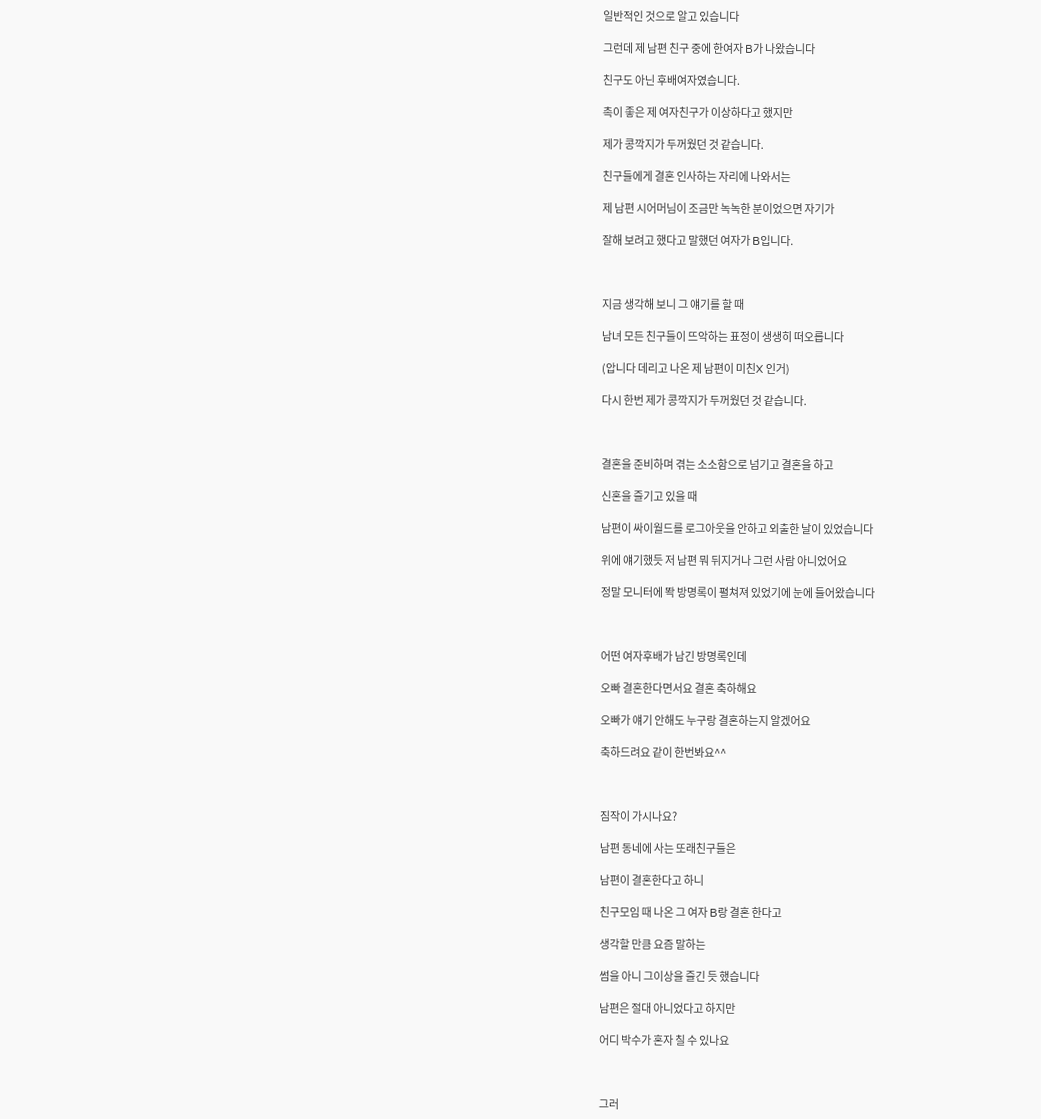일반적인 것으로 알고 있습니다

그런데 제 남편 친구 중에 한여자 B가 나왔습니다

친구도 아닌 후배여자였습니다.

촉이 좋은 제 여자친구가 이상하다고 했지만

제가 콩깍지가 두꺼웠던 것 같습니다.

친구들에게 결혼 인사하는 자리에 나와서는

제 남편 시어머님이 조금만 녹녹한 분이었으면 자기가

잘해 보려고 했다고 말했던 여자가 B입니다.



지금 생각해 보니 그 얘기를 할 때

남녀 모든 친구들이 뜨악하는 표정이 생생히 떠오릅니다

(압니다 데리고 나온 제 남편이 미친X 인거)

다시 한번 제가 콩깍지가 두꺼웠던 것 같습니다.



결혼을 준비하며 겪는 소소함으로 넘기고 결혼을 하고

신혼을 즐기고 있을 때

남편이 싸이월드를 로그아웃을 안하고 외출한 날이 있었습니다

위에 얘기했듯 저 남편 뭐 뒤지거나 그런 사람 아니었어요

정말 모니터에 똭 방명록이 펼쳐져 있었기에 눈에 들어왔습니다



어떤 여자후배가 남긴 방명록인데

오빠 결혼한다면서요 결혼 축하해요

오빠가 얘기 안해도 누구랑 결혼하는지 알겠어요

축하드려요 같이 한번봐요^^



짐작이 가시나요?

남편 동네에 사는 또래친구들은

남편이 결혼한다고 하니

친구모임 때 나온 그 여자 B랑 결혼 한다고

생각할 만큼 요즘 말하는

썸을 아니 그이상을 즐긴 듯 했습니다

남편은 절대 아니었다고 하지만

어디 박수가 혼자 칠 수 있나요



그러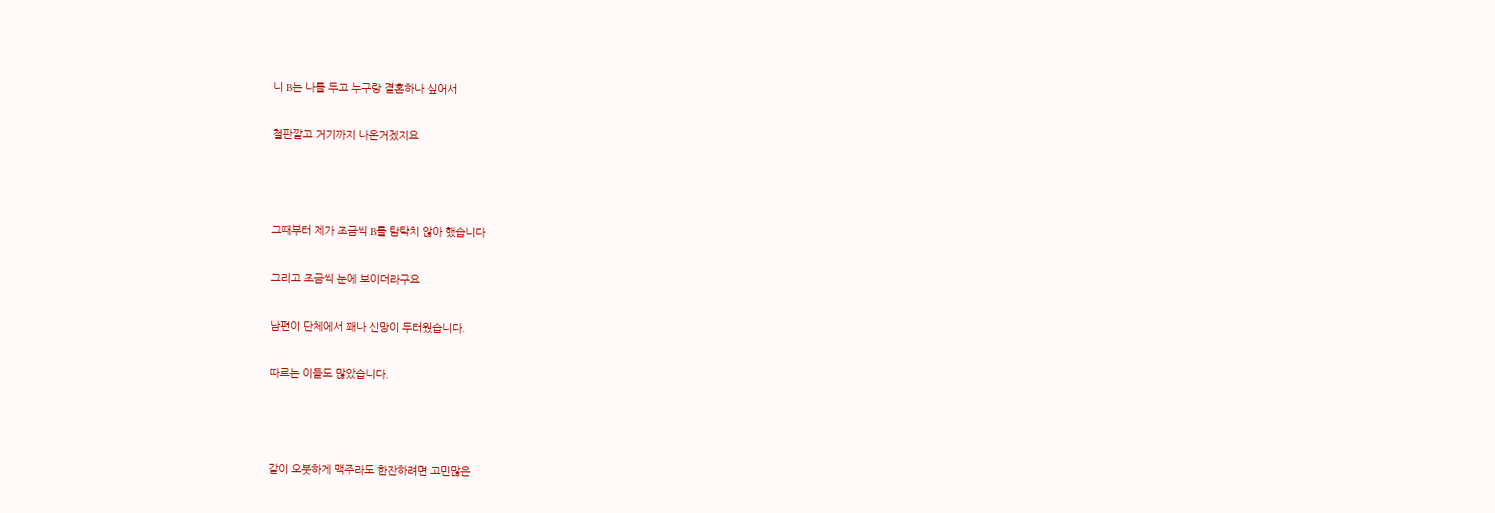니 B는 나를 두고 누구랑 결혼하나 싶어서

철판깔고 거기까지 나온거겠지요



그때부터 제가 조금씩 B를 탐탁치 않아 했습니다

그리고 조금씩 눈에 보이더라구요

남편이 단체에서 꽤나 신망이 두터웠습니다.

따르는 이들도 많았습니다.



같이 오붓하게 맥주라도 한잔하려면 고민많은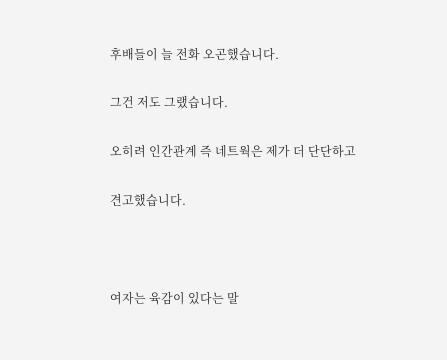후배들이 늘 전화 오곤했습니다.

그건 저도 그랬습니다.

오히려 인간관계 즉 네트웍은 제가 더 단단하고

견고했습니다.



여자는 육감이 있다는 말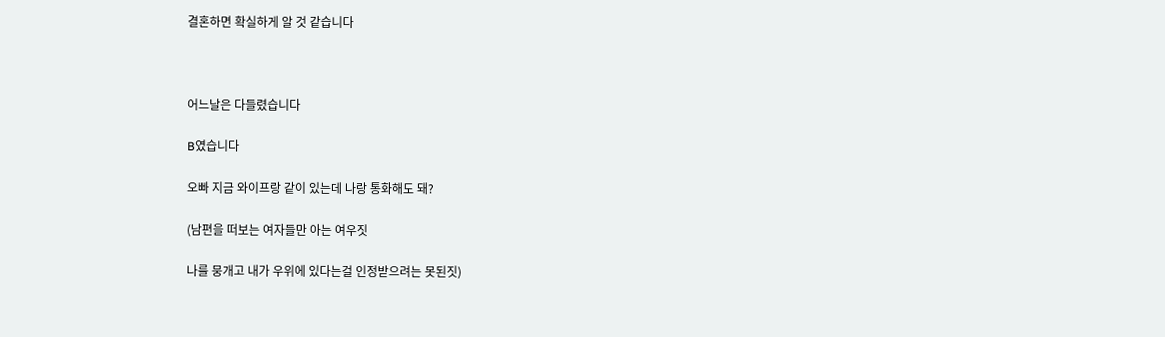결혼하면 확실하게 알 것 같습니다



어느날은 다들렸습니다

B였습니다

오빠 지금 와이프랑 같이 있는데 나랑 통화해도 돼?

(남편을 떠보는 여자들만 아는 여우짓

나를 뭉개고 내가 우위에 있다는걸 인정받으려는 못된짓)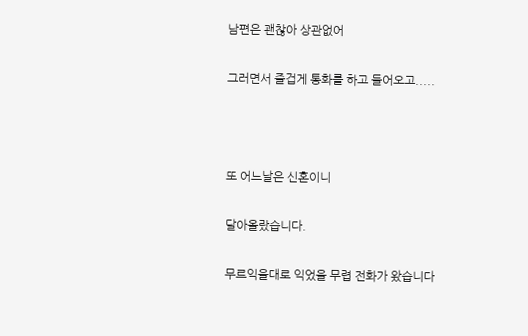남편은 괜찮아 상관없어

그러면서 즐겁게 통화를 하고 들어오고.....



또 어느날은 신혼이니

달아올랐습니다.

무르익을대로 익었을 무렵 전화가 왔습니다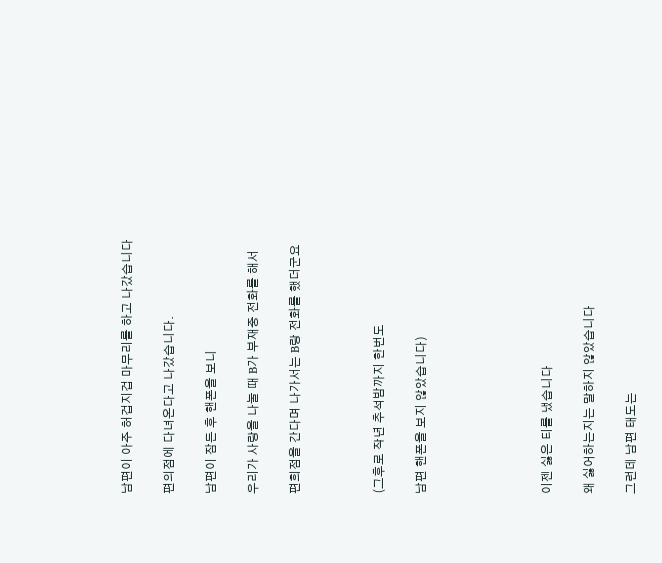남편이 아주 허겁지겁 마무리를 하고 나갔습니다

편의점에 다녀온다고 나갔습니다.

남편이 잠든 후 핸폰을 보니

우리가 사랑을 나눌 때 B가 부재중 전화를 해서

편희점을 간다며 나가서는 B랑 전화를 했더군요



(그후로 작년 추석밤까지 한번도

남편 핸폰을 보지 않았습니다)





이젠 싫은 티를 냈습니다

왜 싫어하는지는 말하지 않았습니다

그런데 남편 태도는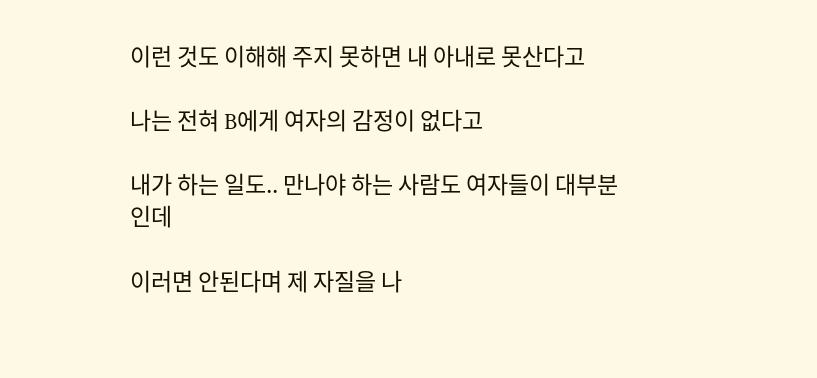이런 것도 이해해 주지 못하면 내 아내로 못산다고

나는 전혀 B에게 여자의 감정이 없다고

내가 하는 일도.. 만나야 하는 사람도 여자들이 대부분인데

이러면 안된다며 제 자질을 나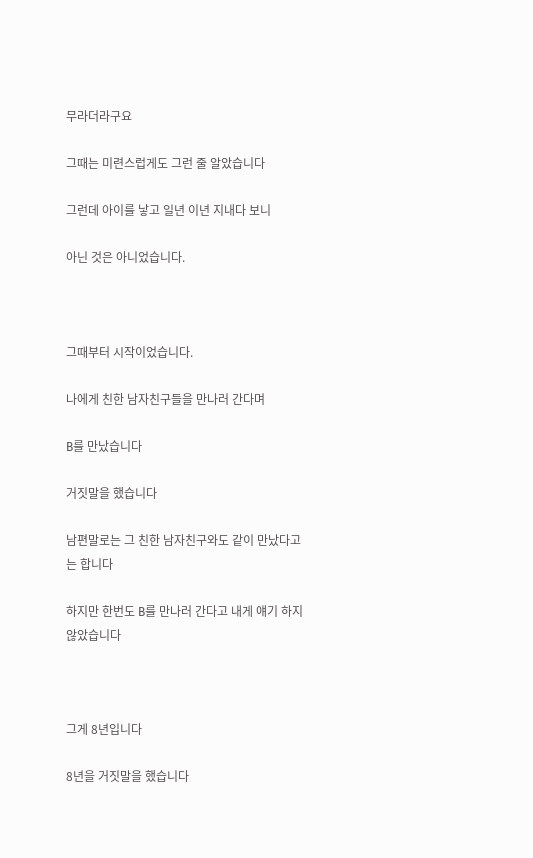무라더라구요

그때는 미련스럽게도 그런 줄 알았습니다

그런데 아이를 낳고 일년 이년 지내다 보니

아닌 것은 아니었습니다.



그때부터 시작이었습니다.

나에게 친한 남자친구들을 만나러 간다며

B를 만났습니다

거짓말을 했습니다

남편말로는 그 친한 남자친구와도 같이 만났다고는 합니다

하지만 한번도 B를 만나러 간다고 내게 얘기 하지 않았습니다



그게 8년입니다

8년을 거짓말을 했습니다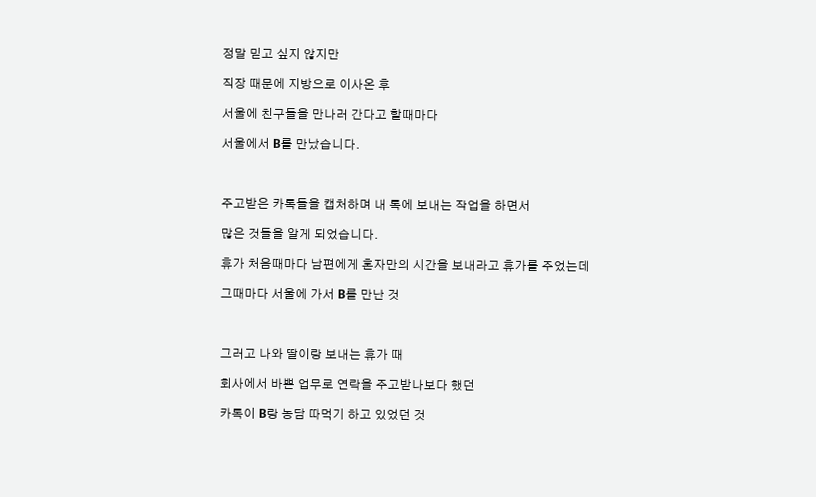정말 믿고 싶지 않지만

직장 때문에 지방으로 이사온 후

서울에 친구들을 만나러 간다고 할때마다

서울에서 B를 만났습니다.



주고받은 카톡들을 캡처하며 내 톡에 보내는 작업을 하면서

많은 것들을 알게 되었습니다.

휴가 처음때마다 남편에게 혼자만의 시간을 보내라고 휴가를 주었는데

그때마다 서울에 가서 B를 만난 것



그러고 나와 딸이랑 보내는 휴가 때

회사에서 바쁜 업무로 연락을 주고받나보다 했던

카톡이 B랑 농담 따먹기 하고 있었던 것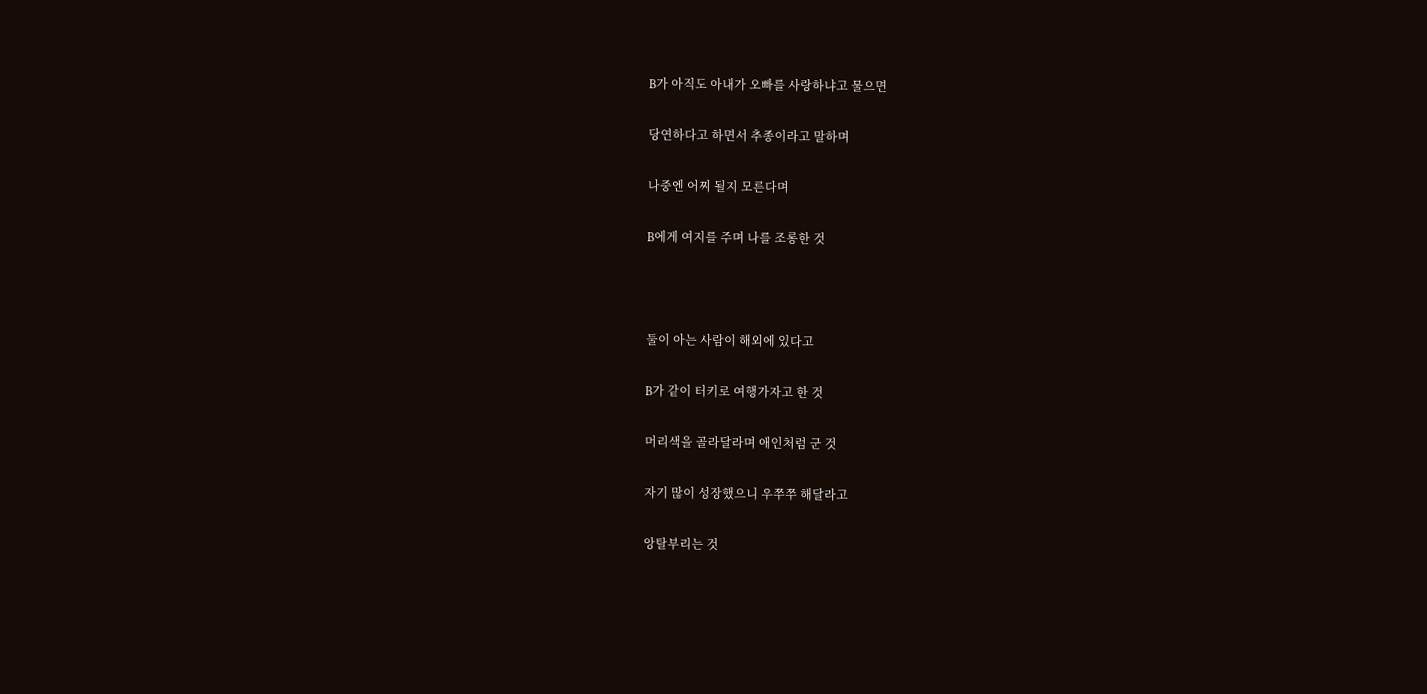B가 아직도 아내가 오빠를 사랑하냐고 물으면

당연하다고 하면서 추종이라고 말하며

나중엔 어찌 될지 모른다며

B에게 여지를 주며 나를 조롱한 것



둘이 아는 사람이 해외에 있다고

B가 같이 터키로 여행가자고 한 것

머리색을 골라달라며 애인처럼 군 것

자기 많이 성장했으니 우쭈쭈 해달라고

앙탈부리는 것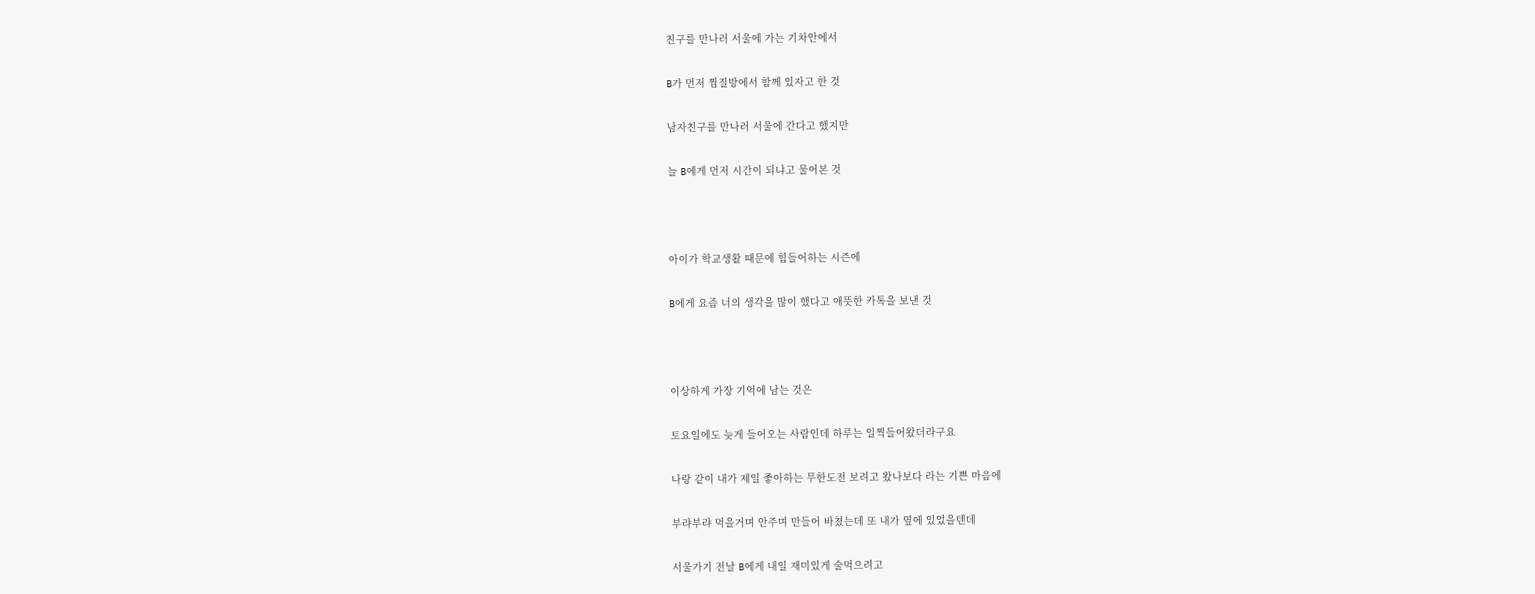친구를 만나러 서울에 가는 기차안에서

B가 먼저 찜질방에서 함께 있자고 한 것

남자친구를 만나러 서울에 간다고 했지만

늘 B에게 먼저 시간이 되냐고 물어본 것



아이가 학교생활 때문에 힘들어하는 시즌에

B에게 요즘 너의 생각을 많이 했다고 애뜻한 카톡을 보낸 것



이상하게 가장 기억에 남는 것은

토요일에도 늦게 들어오는 사람인데 하루는 일찍들어왔더라구요

나랑 같이 내가 제일 좋아하는 무한도전 보려고 왔나보다 라는 기쁜 마음에

부랴부랴 먹을거며 안주며 만들어 바쳤는데 또 내가 옆에 있었을텐데

서울가기 전날 B에게 내일 재미있게 술먹으려고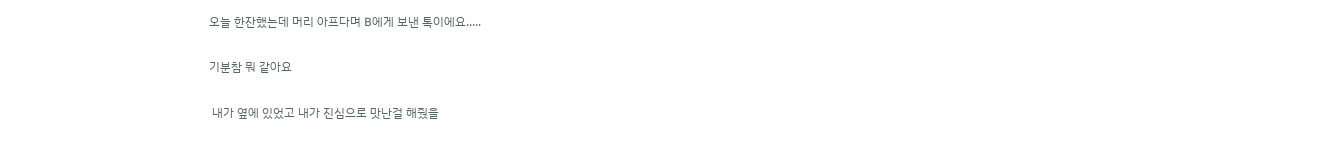오늘 한잔했는데 머리 아프다며 B에게 보낸 톡이에요.....

기분참 뭐 같아요

 내가 옆에 있었고 내가 진심으로 맛난걸 해줬을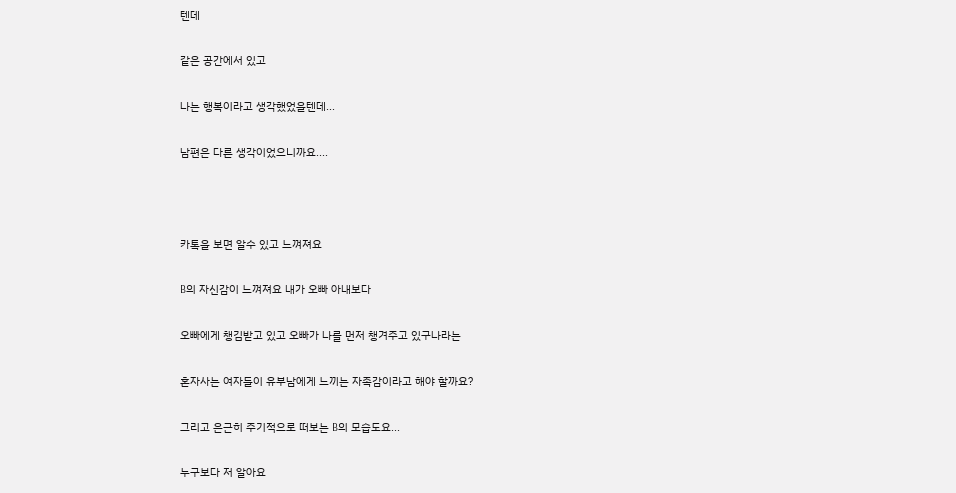텐데

같은 공간에서 있고

나는 행복이라고 생각했었을텐데...

남편은 다른 생각이었으니까요....



카톡을 보면 알수 있고 느껴져요

B의 자신감이 느껴져요 내가 오빠 아내보다

오빠에게 챙김받고 있고 오빠가 나를 먼저 챙겨주고 있구나라는

혼자사는 여자들이 유부남에게 느끼는 자족감이라고 해야 할까요?

그리고 은근히 주기적으로 떠보는 B의 모습도요...

누구보다 저 알아요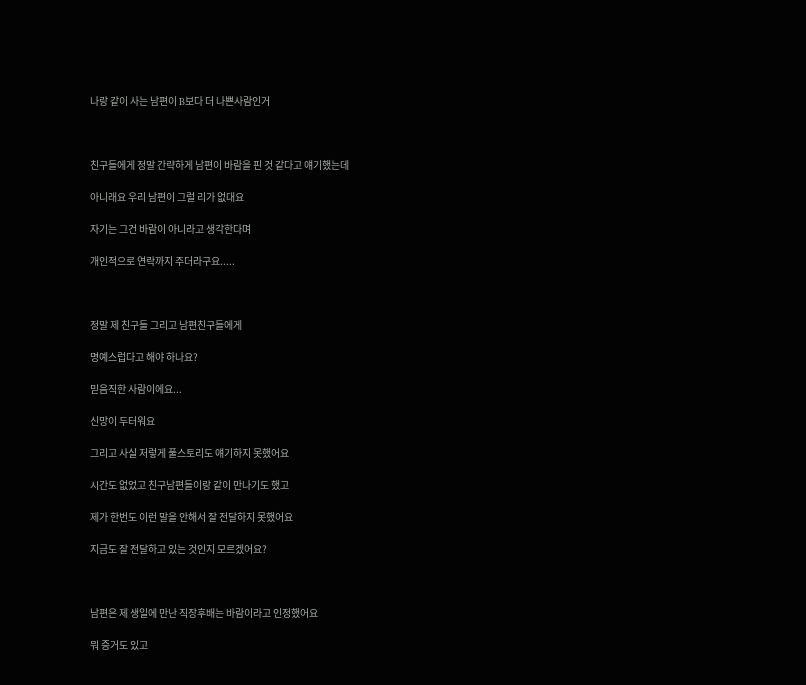나랑 같이 사는 남편이 B보다 더 나쁜사람인거



친구들에게 정말 간략하게 남편이 바람을 핀 것 같다고 얘기했는데

아니래요 우리 남편이 그럴 리가 없대요

자기는 그건 바람이 아니라고 생각한다며

개인적으로 연락까지 주더라구요.....



정말 제 친구들 그리고 남편친구들에게

명예스럽다고 해야 하나요?

믿음직한 사람이에요...

신망이 두터워요

그리고 사실 저렇게 풀스토리도 얘기하지 못했어요

시간도 없었고 친구남편들이랑 같이 만나기도 했고

제가 한번도 이런 말을 안해서 잘 전달하지 못했어요

지금도 잘 전달하고 있는 것인지 모르겠어요?



남편은 제 생일에 만난 직장후배는 바람이라고 인정했어요

뭐 증거도 있고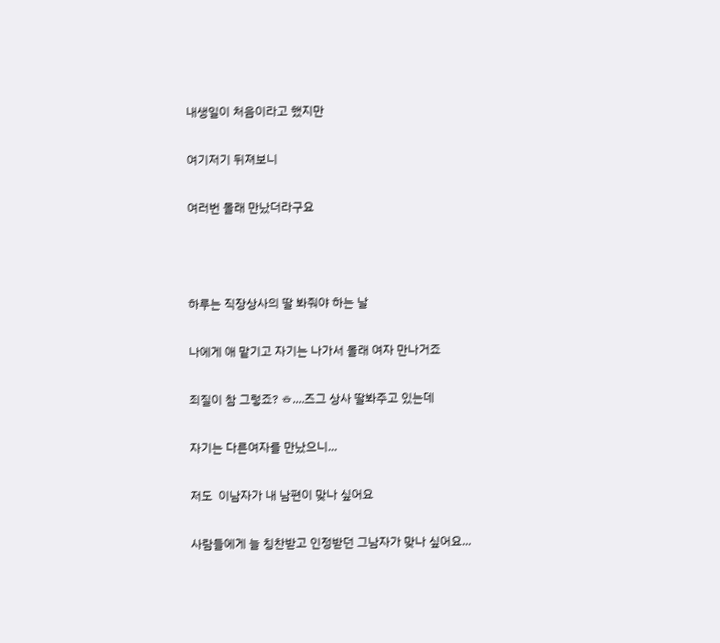내생일이 처음이라고 했지만

여기저기 뒤져보니

여러번 몰래 만났더라구요



하루는 직장상사의 딸 봐줘야 하는 날

나에게 애 맡기고 자기는 나가서 몰래 여자 만나거죠

죄질이 참 그렇죠? ㅎ....즈그 상사 딸봐주고 있는데

자기는 다른여자를 만났으니...

저도  이남자가 내 남편이 맞나 싶어요

사람들에게 늘 칭찬받고 인정받던 그남자가 맞나 싶어요...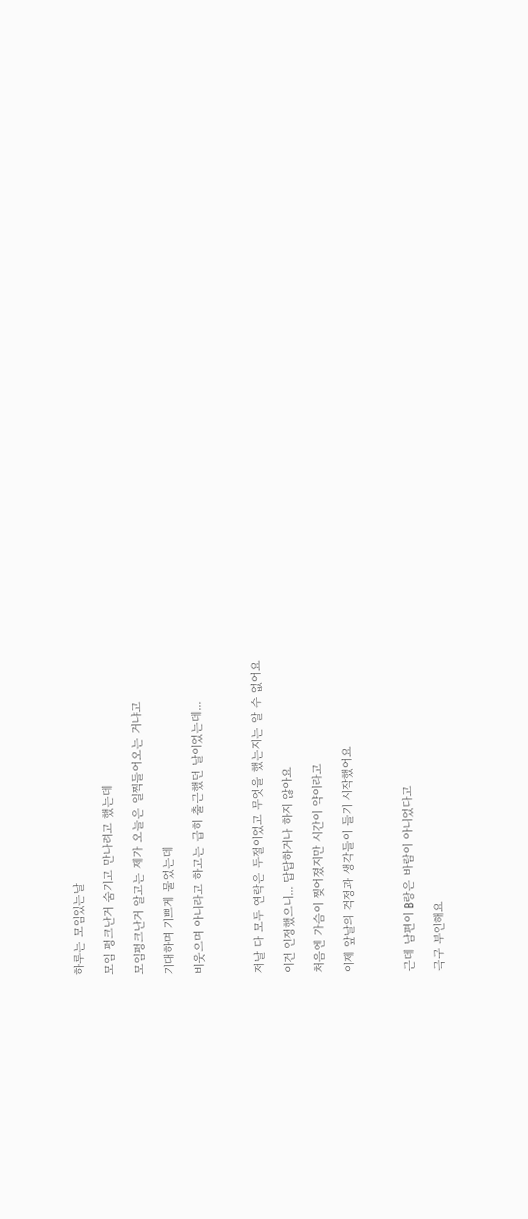하루는 모임있는날

모임 펑크난거 숨기고 만나려고 했는데

모임펑크난거 알고는 제가 오늘은 일찍들어오는 거냐고

기대하며 기쁘게 물었는데

비웃으며 아니라고 하고는 급히 출근했던 날이었는데...



저날 다 모두 연락은 두절이었고 무엇을 했는지는 알 수 없어요

이건 인정했으니... 답답하거나 하지 않아요

처음엔 가슴이 찢어졌지만 시간이 약이라고

이제 앞날의 걱정과 생각들이 들기 시작했어요



근데 남편이 B랑은 바람이 아니었다고

극구 부인해요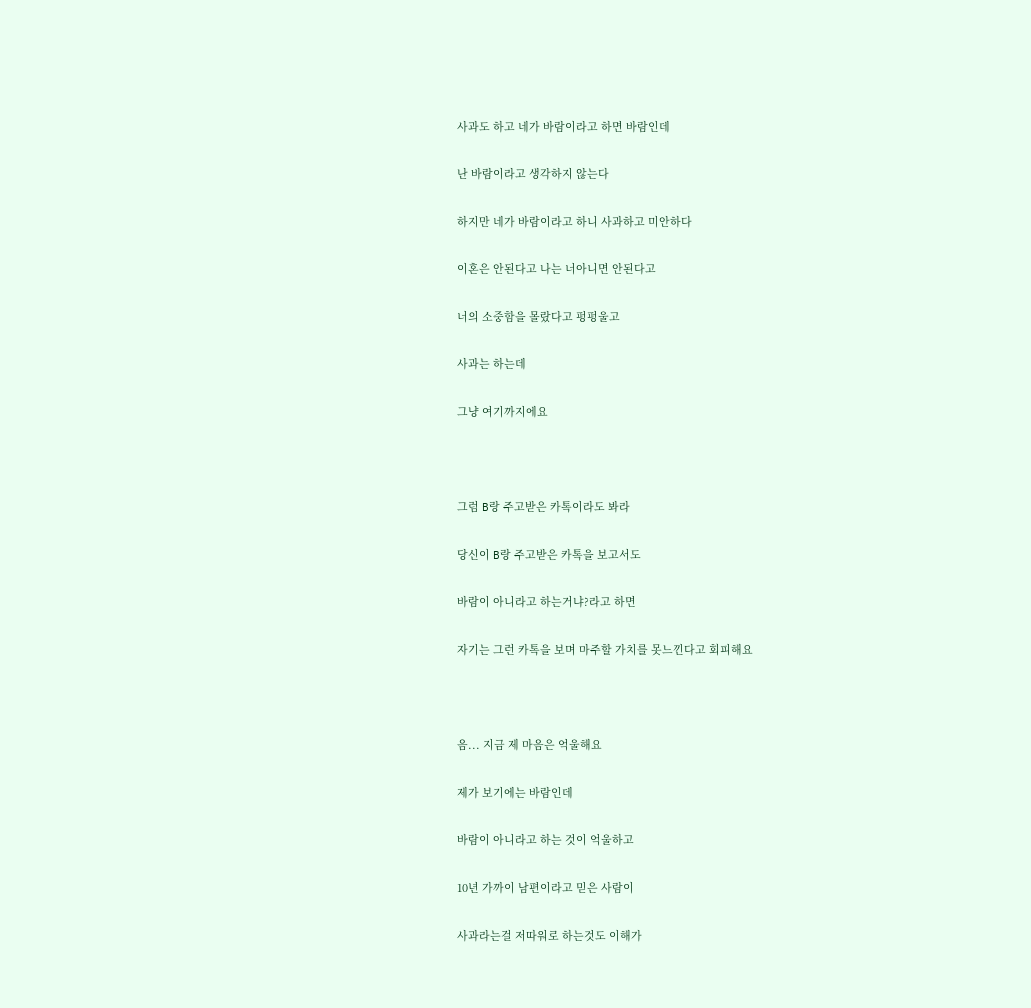사과도 하고 네가 바람이라고 하면 바람인데

난 바람이라고 생각하지 않는다

하지만 네가 바람이라고 하니 사과하고 미안하다

이혼은 안된다고 나는 너아니면 안된다고

너의 소중함을 몰랐다고 펑펑울고

사과는 하는데

그냥 여기까지에요



그럼 B랑 주고받은 카톡이라도 봐라

당신이 B랑 주고받은 카톡을 보고서도

바람이 아니라고 하는거냐?라고 하면

자기는 그런 카톡을 보며 마주할 가치를 못느낀다고 회피해요



음... 지금 제 마음은 억울해요

제가 보기에는 바람인데

바람이 아니라고 하는 것이 억울하고

10년 가까이 남편이라고 믿은 사람이

사과라는걸 저따워로 하는것도 이해가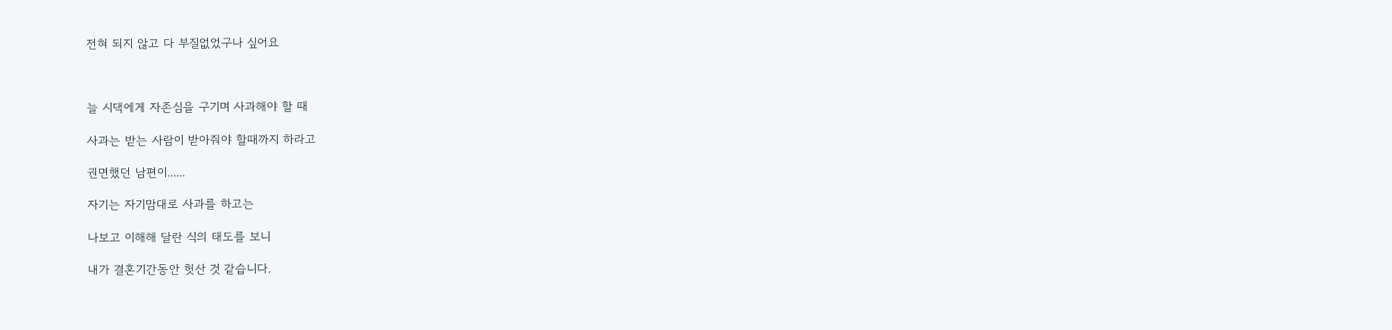전혀 되지 않고 다 부질없었구나 싶어요



늘 시댁에게 자존심을 구기며 사과해야 할 때

사과는 받는 사람이 받아줘야 할때까지 하라고

권면했던 남편이......

자기는 자기맘대로 사과를 하고는

나보고 이해해 달란 식의 태도를 보니

내가 결혼기간동안 헛산 것 같습니다.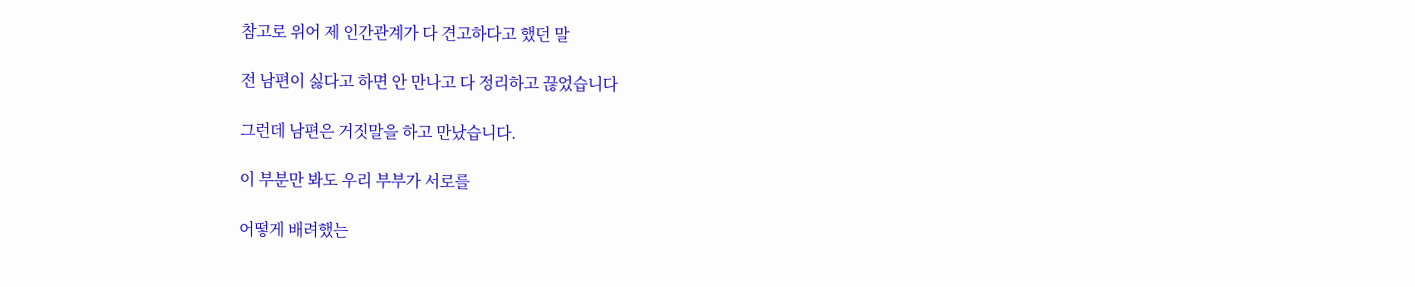참고로 위어 제 인간관계가 다 견고하다고 했던 말

전 남편이 싫다고 하면 안 만나고 다 정리하고 끊었습니다

그런데 남편은 거짓말을 하고 만났습니다.

이 부분만 봐도 우리 부부가 서로를

어떻게 배려했는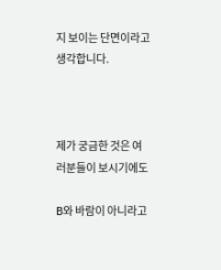지 보이는 단면이라고 생각합니다.



제가 궁금한 것은 여러분들이 보시기에도

B와 바람이 아니라고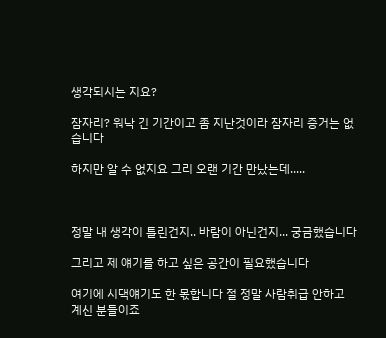생각되시는 지요?

잠자리? 워낙 긴 기간이고 좀 지난것이라 잠자리 증거는 없습니다

하지만 알 수 없지요 그리 오랜 기간 만났는데.....



정말 내 생각이 틀린건지.. 바람이 아닌건지... 궁금했습니다

그리고 제 얘기를 하고 싶은 공간이 필요했습니다

여기에 시댁얘기도 한 몫합니다 절 정말 사람취급 안하고 계신 분들이죠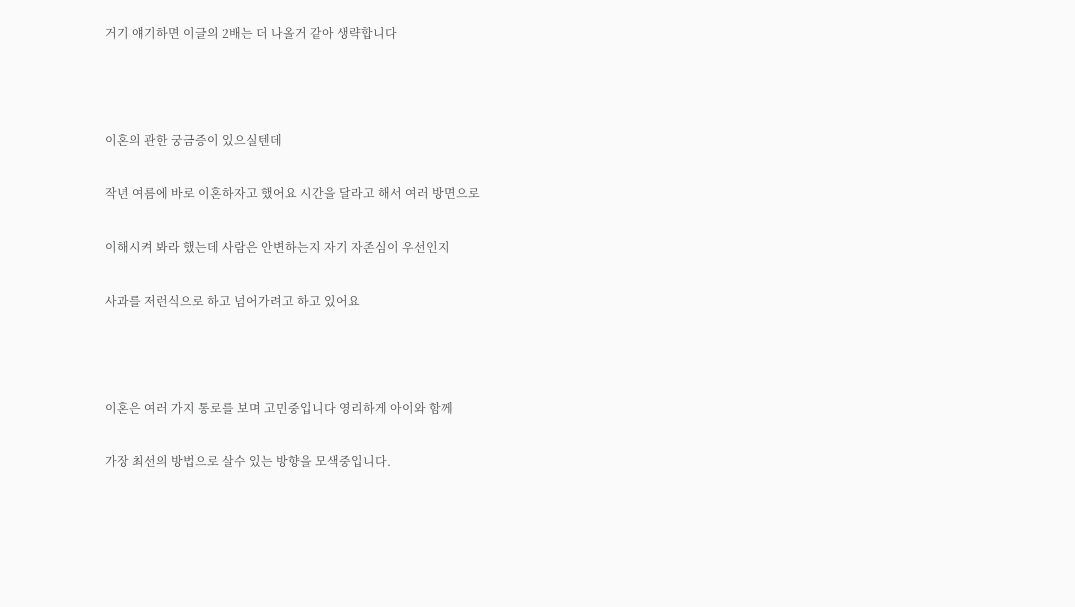거기 얘기하면 이글의 2배는 더 나올거 같아 생략합니다



이혼의 관한 궁금증이 있으실텐데

작년 여름에 바로 이혼하자고 했어요 시간을 달라고 해서 여러 방면으로

이해시켜 봐라 했는데 사람은 안변하는지 자기 자존심이 우선인지

사과를 저런식으로 하고 넘어가려고 하고 있어요



이혼은 여러 가지 통로를 보며 고민중입니다 영리하게 아이와 함께

가장 최선의 방법으로 살수 있는 방향을 모색중입니다.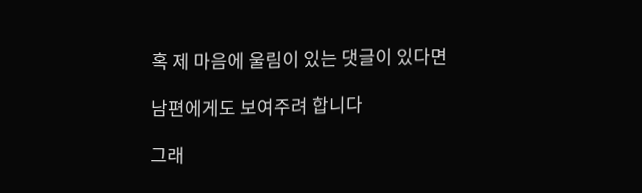혹 제 마음에 울림이 있는 댓글이 있다면

남편에게도 보여주려 합니다

그래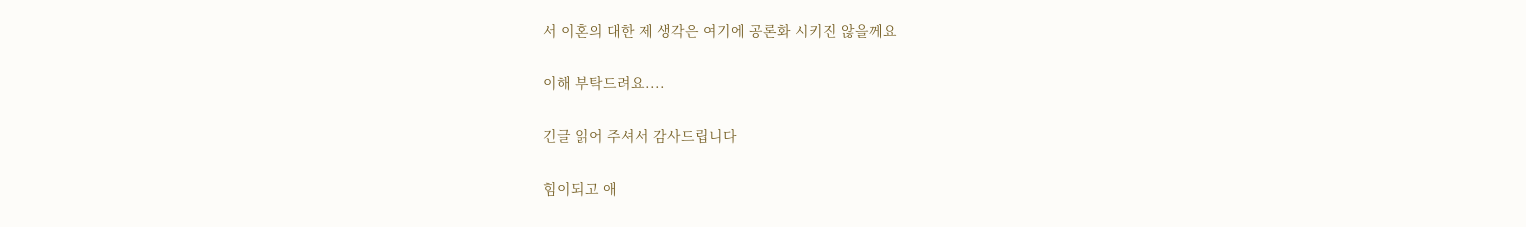서 이혼의 대한 제 생각은 여기에 공론화 시키진 않을께요

이해 부탁드려요....

긴글 읽어 주셔서 감사드립니다

힘이되고 애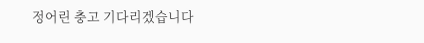정어린 충고 기다리겠습니다